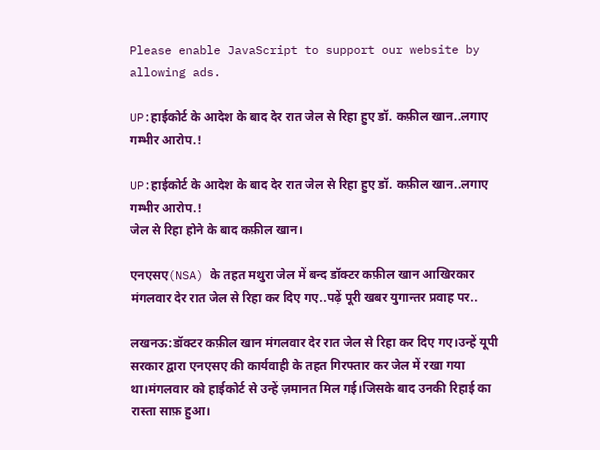Please enable JavaScript to support our website by allowing ads.

UP:हाईकोर्ट के आदेश के बाद देर रात जेल से रिहा हुए डॉ. कफ़ील खान..लगाए गम्भीर आरोप.!

UP:हाईकोर्ट के आदेश के बाद देर रात जेल से रिहा हुए डॉ. कफ़ील खान..लगाए गम्भीर आरोप.!
जेल से रिहा होने के बाद कफ़ील खान।

एनएसए(NSA) के तहत मथुरा जेल में बन्द डॉक्टर कफ़ील खान आखिरकार मंगलवार देर रात जेल से रिहा कर दिए गए..पढ़ें पूरी खबर युगान्तर प्रवाह पर..

लखनऊ:डॉक्टर कफ़ील खान मंगलवार देर रात जेल से रिहा कर दिए गए।उन्हें यूपी सरकार द्वारा एनएसए की कार्यवाही के तहत गिरफ्तार कर जेल में रखा गया था।मंगलवार को हाईकोर्ट से उन्हें ज़मानत मिल गई।जिसके बाद उनकी रिहाई का रास्ता साफ़ हुआ।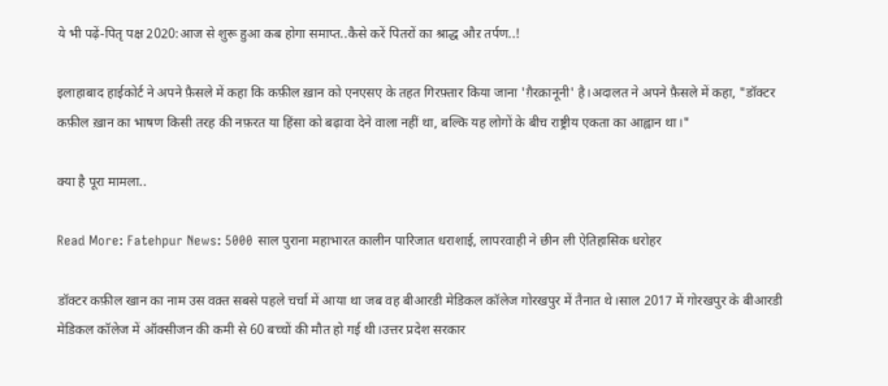ये भी पढ़ें-पितृ पक्ष 2020:आज से शुरू हुआ कब होगा समाप्त..कैसे करें पितरों का श्राद्ध औऱ तर्पण..!

इलाहाबाद हाईकोर्ट ने अपने फ़ैसले में कहा कि कफ़ील ख़ान को एनएसए के तहत गिरफ़्तार किया जाना 'ग़ैरक़ानूनी' है।अदालत ने अपने फ़ैसले में कहा, "डॉक्टर कफ़ील ख़ान का भाषण किसी तरह की नफ़रत या हिंसा को बढ़ावा देने वाला नहीं था, बल्कि यह लोगों के बीच राष्ट्रीय एकता का आह्वान था।"

क्या है पूरा मामला..

Read More: Fatehpur News: 5000 साल पुराना महाभारत कालीन पारिजात धराशाई, लापरवाही ने छीन ली ऐतिहासिक धरोहर

डॉक्टर कफ़ील खान का नाम उस वक़्त सबसे पहले चर्चा में आया था जब वह बीआरडी मेडिकल कॉलेज गोरखपुर में तैनात थे।साल 2017 में गोरखपुर के बीआरडी मेडिकल कॉलेज में ऑक्सीजन की कमी से 60 बच्चों की मौत हो गई थी।उत्तर प्रदेश सरकार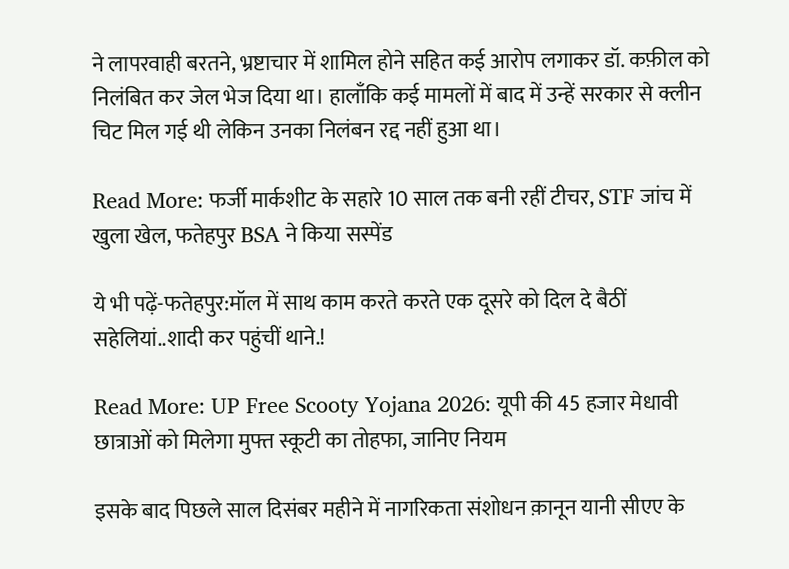ने लापरवाही बरतने, भ्रष्टाचार में शामिल होने सहित कई आरोप लगाकर डॉ. कफ़ील को निलंबित कर जेल भेज दिया था। हालाँकि कई मामलों में बाद में उन्हें सरकार से क्लीन चिट मिल गई थी लेकिन उनका निलंबन रद्द नहीं हुआ था।

Read More: फर्जी मार्कशीट के सहारे 10 साल तक बनी रहीं टीचर, STF जांच में खुला खेल, फतेहपुर BSA ने किया सस्पेंड

ये भी पढ़ें-फतेहपुर:मॉल में साथ काम करते करते एक दूसरे को दिल दे बैठीं सहेलियां..शादी कर पहुंचीं थाने.!

Read More: UP Free Scooty Yojana 2026: यूपी की 45 हजार मेधावी छात्राओं को मिलेगा मुफ्त स्कूटी का तोहफा, जानिए नियम

इसके बाद पिछले साल दिसंबर महीने में नागरिकता संशोधन क़ानून यानी सीएए के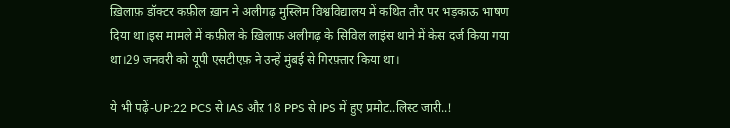ख़िलाफ़ डॉक्टर कफ़ील ख़ान ने अलीगढ़ मुस्लिम विश्वविद्यालय में कथित तौर पर भड़काऊ भाषण दिया था।इस मामले में कफ़ील के ख़िलाफ़ अलीगढ़ के सिविल लाइंस थाने में केस दर्ज किया गया था।29 जनवरी को यूपी एसटीएफ़ ने उन्हें मुंबई से गिरफ़्तार किया था।

ये भी पढ़ें-UP:22 PCS से IAS औऱ 18 PPS से IPS में हुए प्रमोट..लिस्ट जारी..!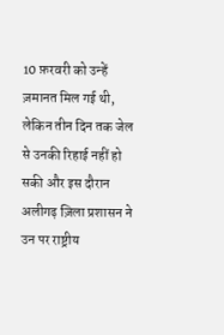10 फ़रवरी को उन्हें ज़मानत मिल गई थी, लेकिन तीन दिन तक जेल से उनकी रिहाई नहीं हो सकी और इस दौरान अलीगढ़ ज़िला प्रशासन ने उन पर राष्ट्रीय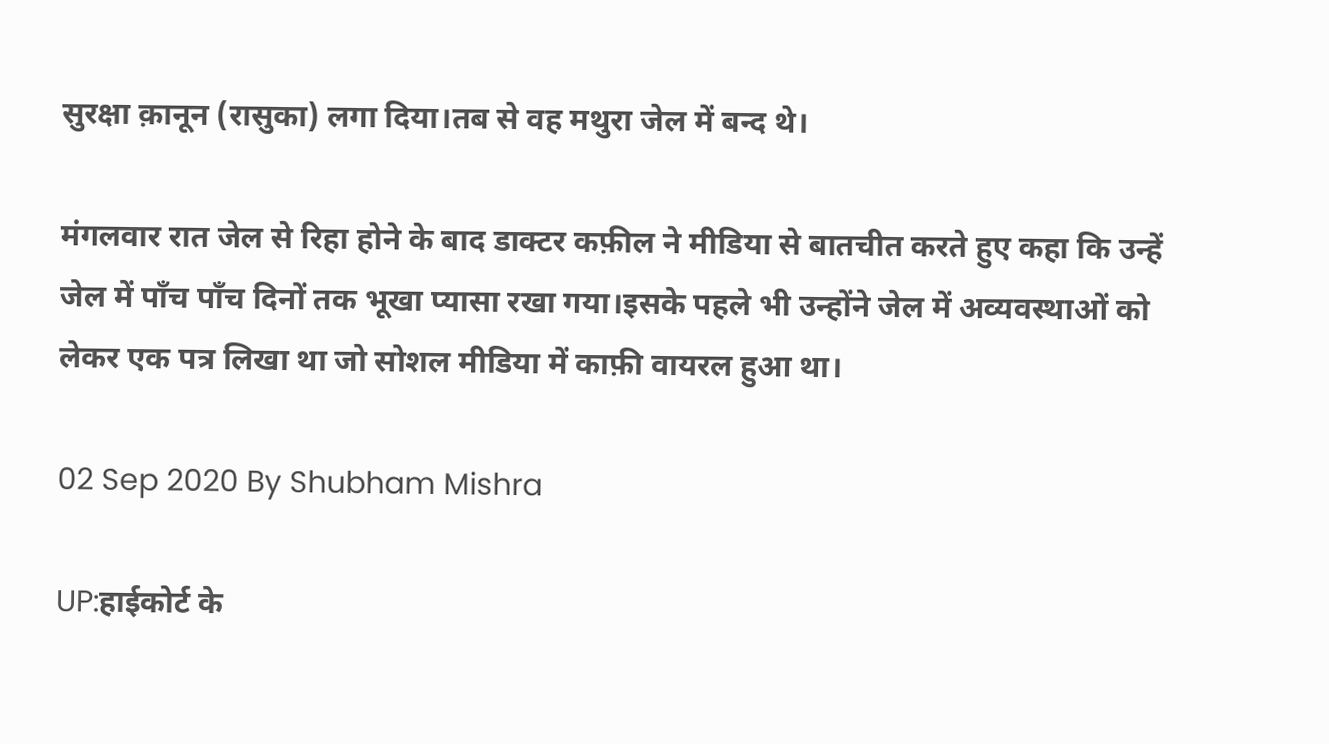सुरक्षा क़ानून (रासुका) लगा दिया।तब से वह मथुरा जेल में बन्द थे।

मंगलवार रात जेल से रिहा होने के बाद डाक्टर कफ़ील ने मीडिया से बातचीत करते हुए कहा कि उन्हें जेल में पाँच पाँच दिनों तक भूखा प्यासा रखा गया।इसके पहले भी उन्होंने जेल में अव्यवस्थाओं को लेकर एक पत्र लिखा था जो सोशल मीडिया में काफ़ी वायरल हुआ था।

02 Sep 2020 By Shubham Mishra

UP:हाईकोर्ट के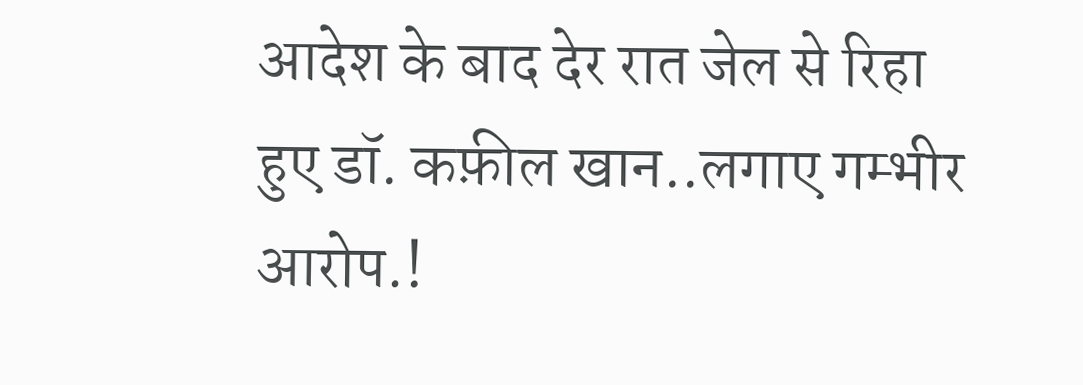आदेश के बाद देर रात जेल से रिहा हुए डॉ. कफ़ील खान..लगाए गम्भीर आरोप.!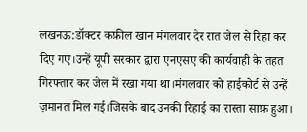लखनऊ:डॉक्टर कफ़ील खान मंगलवार देर रात जेल से रिहा कर दिए गए।उन्हें यूपी सरकार द्वारा एनएसए की कार्यवाही के तहत गिरफ्तार कर जेल में रखा गया था।मंगलवार को हाईकोर्ट से उन्हें ज़मानत मिल गई।जिसके बाद उनकी रिहाई का रास्ता साफ़ हुआ।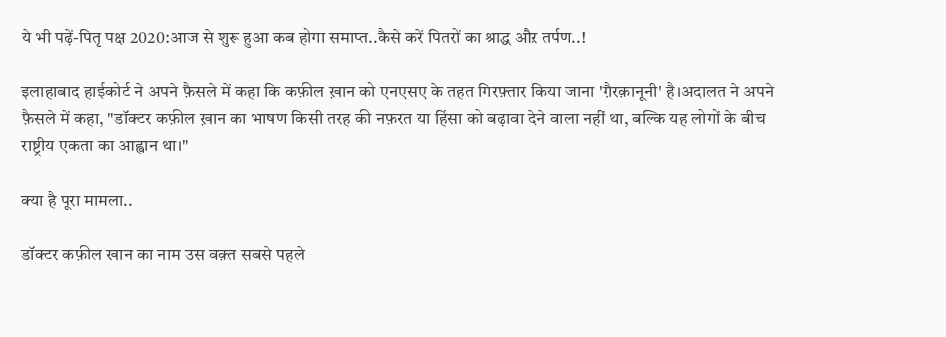ये भी पढ़ें-पितृ पक्ष 2020:आज से शुरू हुआ कब होगा समाप्त..कैसे करें पितरों का श्राद्ध औऱ तर्पण..!

इलाहाबाद हाईकोर्ट ने अपने फ़ैसले में कहा कि कफ़ील ख़ान को एनएसए के तहत गिरफ़्तार किया जाना 'ग़ैरक़ानूनी' है।अदालत ने अपने फ़ैसले में कहा, "डॉक्टर कफ़ील ख़ान का भाषण किसी तरह की नफ़रत या हिंसा को बढ़ावा देने वाला नहीं था, बल्कि यह लोगों के बीच राष्ट्रीय एकता का आह्वान था।"

क्या है पूरा मामला..

डॉक्टर कफ़ील खान का नाम उस वक़्त सबसे पहले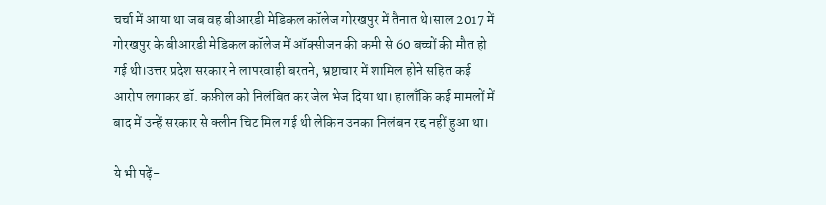चर्चा में आया था जब वह बीआरडी मेडिकल कॉलेज गोरखपुर में तैनात थे।साल 2017 में गोरखपुर के बीआरडी मेडिकल कॉलेज में ऑक्सीजन की कमी से 60 बच्चों की मौत हो गई थी।उत्तर प्रदेश सरकार ने लापरवाही बरतने, भ्रष्टाचार में शामिल होने सहित कई आरोप लगाकर डॉ. कफ़ील को निलंबित कर जेल भेज दिया था। हालाँकि कई मामलों में बाद में उन्हें सरकार से क्लीन चिट मिल गई थी लेकिन उनका निलंबन रद्द नहीं हुआ था।

ये भी पढ़ें-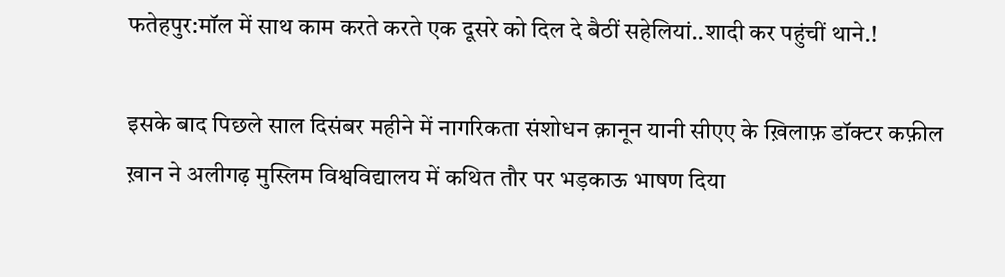फतेहपुर:मॉल में साथ काम करते करते एक दूसरे को दिल दे बैठीं सहेलियां..शादी कर पहुंचीं थाने.!

इसके बाद पिछले साल दिसंबर महीने में नागरिकता संशोधन क़ानून यानी सीएए के ख़िलाफ़ डॉक्टर कफ़ील ख़ान ने अलीगढ़ मुस्लिम विश्वविद्यालय में कथित तौर पर भड़काऊ भाषण दिया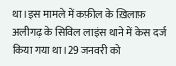था।इस मामले में कफ़ील के ख़िलाफ़ अलीगढ़ के सिविल लाइंस थाने में केस दर्ज किया गया था।29 जनवरी को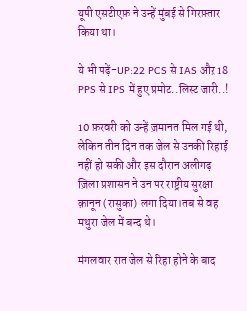यूपी एसटीएफ़ ने उन्हें मुंबई से गिरफ़्तार किया था।

ये भी पढ़ें-UP:22 PCS से IAS औऱ 18 PPS से IPS में हुए प्रमोट..लिस्ट जारी..!

10 फ़रवरी को उन्हें ज़मानत मिल गई थी, लेकिन तीन दिन तक जेल से उनकी रिहाई नहीं हो सकी और इस दौरान अलीगढ़ ज़िला प्रशासन ने उन पर राष्ट्रीय सुरक्षा क़ानून (रासुका) लगा दिया।तब से वह मथुरा जेल में बन्द थे।

मंगलवार रात जेल से रिहा होने के बाद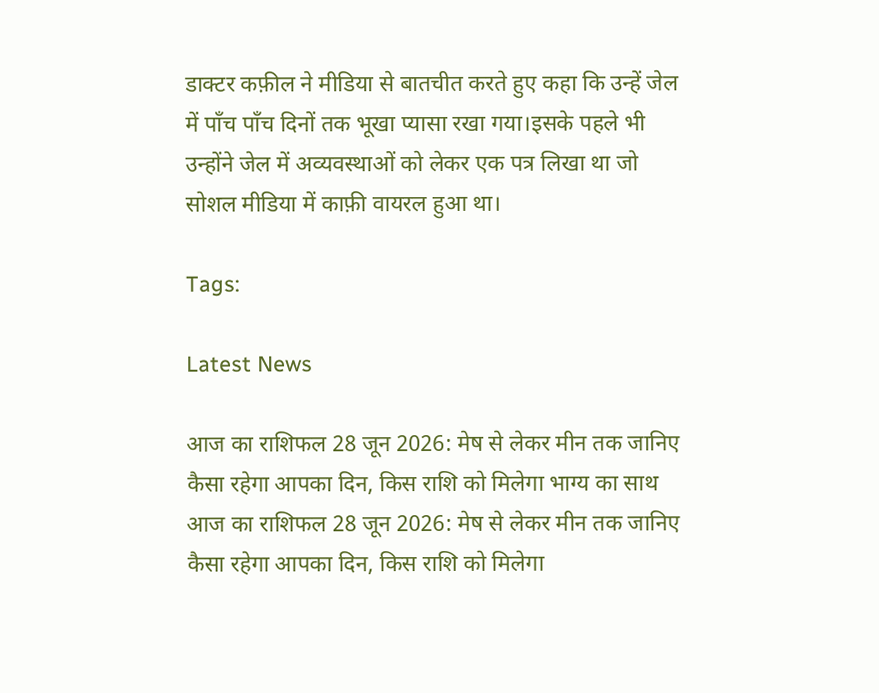डाक्टर कफ़ील ने मीडिया से बातचीत करते हुए कहा कि उन्हें जेल में पाँच पाँच दिनों तक भूखा प्यासा रखा गया।इसके पहले भी उन्होंने जेल में अव्यवस्थाओं को लेकर एक पत्र लिखा था जो सोशल मीडिया में काफ़ी वायरल हुआ था।

Tags:

Latest News

आज का राशिफल 28 जून 2026: मेष से लेकर मीन तक जानिए कैसा रहेगा आपका दिन, किस राशि को मिलेगा भाग्य का साथ आज का राशिफल 28 जून 2026: मेष से लेकर मीन तक जानिए कैसा रहेगा आपका दिन, किस राशि को मिलेगा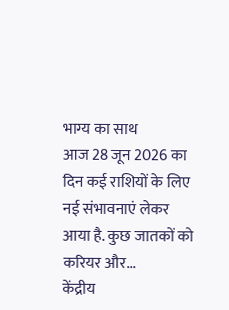भाग्य का साथ
आज 28 जून 2026 का दिन कई राशियों के लिए नई संभावनाएं लेकर आया है. कुछ जातकों को करियर और...
केंद्रीय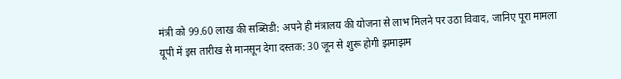मंत्री को 99.60 लाख की सब्सिडी: अपने ही मंत्रालय की योजना से लाभ मिलने पर उठा विवाद, जानिए पूरा मामला
यूपी में इस तारीख से मानसून देगा दस्तक: 30 जून से शुरू होगी झमाझम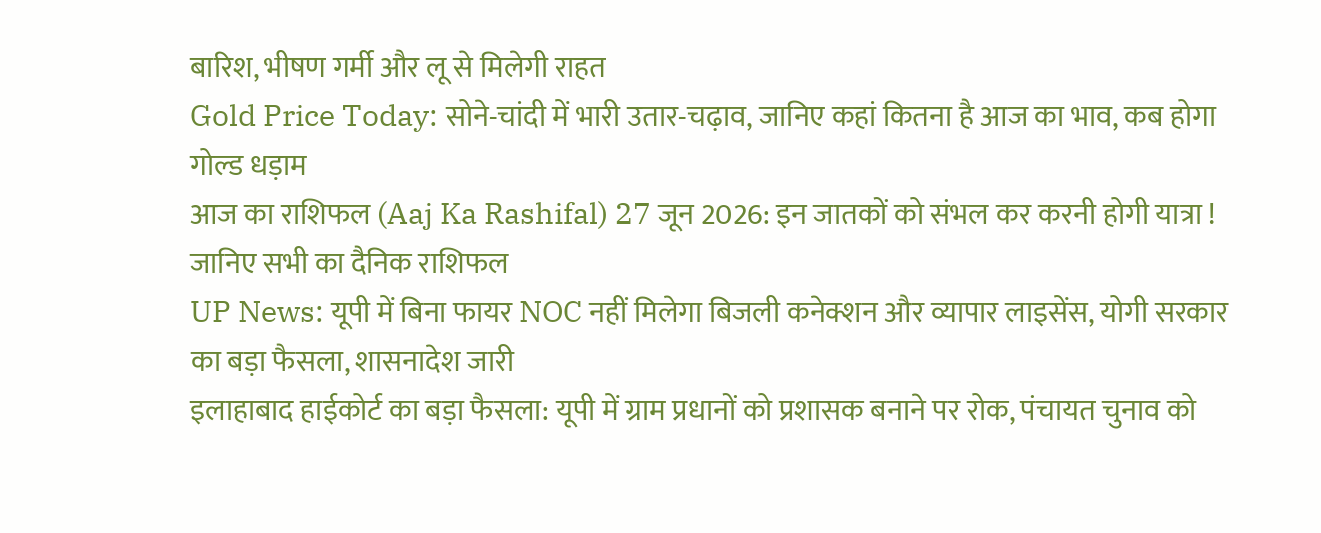बारिश, भीषण गर्मी और लू से मिलेगी राहत
Gold Price Today: सोने-चांदी में भारी उतार-चढ़ाव, जानिए कहां कितना है आज का भाव, कब होगा गोल्ड धड़ाम
आज का राशिफल (Aaj Ka Rashifal) 27 जून 2026: इन जातकों को संभल कर करनी होगी यात्रा ! जानिए सभी का दैनिक राशिफल
UP News: यूपी में बिना फायर NOC नहीं मिलेगा बिजली कनेक्शन और व्यापार लाइसेंस, योगी सरकार का बड़ा फैसला, शासनादेश जारी
इलाहाबाद हाईकोर्ट का बड़ा फैसला: यूपी में ग्राम प्रधानों को प्रशासक बनाने पर रोक, पंचायत चुनाव को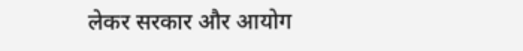लेकर सरकार और आयोग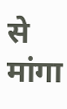से मांगा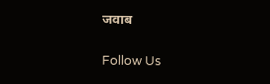जवाब

Follow Us